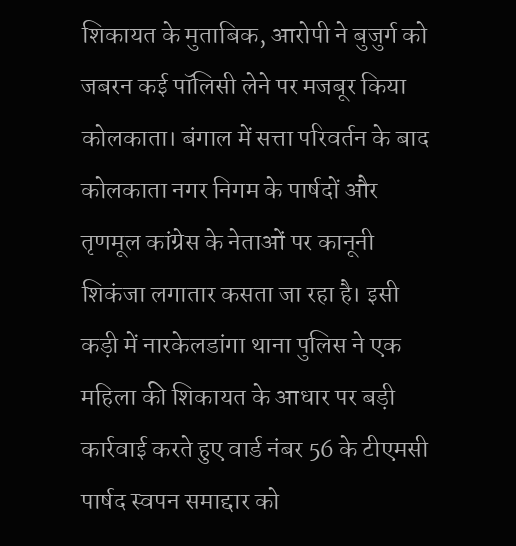शिकायत के मुताबिक, आरोपी ने बुजुर्ग को जबरन कई पॉलिसी लेने पर मजबूर किया
कोलकाता। बंगाल में सत्ता परिवर्तन के बाद कोलकाता नगर निगम के पार्षदों और तृणमूल कांग्रेस के नेताओं पर कानूनी शिकंजा लगातार कसता जा रहा है। इसी कड़ी में नारकेलडांगा थाना पुलिस ने एक महिला की शिकायत के आधार पर बड़ी कार्रवाई करते हुए वार्ड नंबर 56 के टीएमसी पार्षद स्वपन समाद्दार को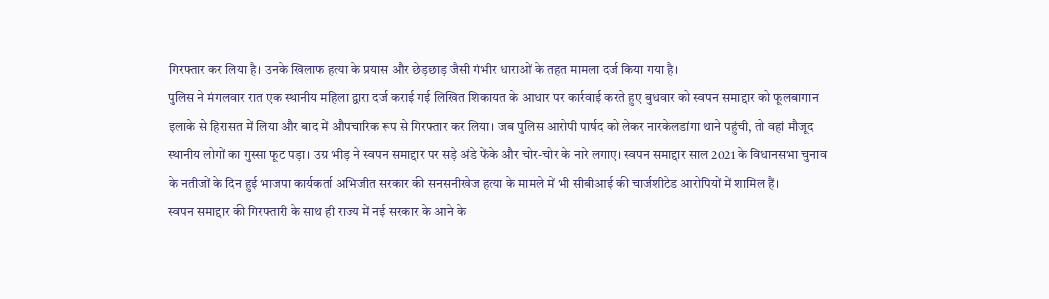गिरफ्तार कर लिया है। उनके खिलाफ हत्या के प्रयास और छेड़छाड़ जैसी गंभीर धाराओं के तहत मामला दर्ज किया गया है।
पुलिस ने मंगलवार रात एक स्थानीय महिला द्वारा दर्ज कराई गई लिखित शिकायत के आधार पर कार्रवाई करते हुए बुधवार को स्वपन समाद्दार को फूलबागान इलाके से हिरासत में लिया और बाद में औपचारिक रूप से गिरफ्तार कर लिया। जब पुलिस आरोपी पार्षद को लेकर नारकेलडांगा थाने पहुंची, तो वहां मौजूद स्थानीय लोगों का गुस्सा फूट पड़ा। उग्र भीड़ ने स्वपन समाद्दार पर सड़े अंडे फेंके और चोर-चोर के नारे लगाए। स्वपन समाद्दार साल 2021 के विधानसभा चुनाव के नतीजों के दिन हुई भाजपा कार्यकर्ता अभिजीत सरकार की सनसनीखेज हत्या के मामले में भी सीबीआई की चार्जशीटेड आरोपियों में शामिल हैं।
स्वपन समाद्दार की गिरफ्तारी के साथ ही राज्य में नई सरकार के आने के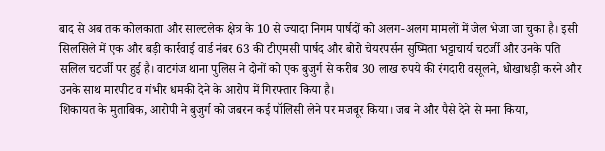बाद से अब तक कोलकाता और साल्टलेक क्षेत्र के 10 से ज्यादा निगम पार्षदों को अलग-अलग मामलों में जेल भेजा जा चुका है। इसी सिलसिले में एक और बड़ी कार्रवाई वार्ड नंबर 63 की टीएमसी पार्षद और बोरो चेयरपर्सन सुष्मिता भट्टाचार्य चटर्जी और उनके पति सलिल चटर्जी पर हुई है। वाटगंज थाना पुलिस ने दोनों को एक बुजुर्ग से करीब 30 लाख रुपये की रंगदारी वसूलने, धोखाधड़ी करने और उनके साथ मारपीट व गंभीर धमकी देने के आरोप में गिरफ्तार किया है।
शिकायत के मुताबिक, आरोपी ने बुजुर्ग को जबरन कई पॉलिसी लेने पर मजबूर किया। जब ने और पैसे देने से मना किया,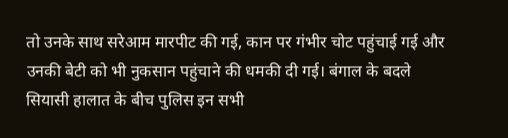तो उनके साथ सरेआम मारपीट की गई, कान पर गंभीर चोट पहुंचाई गई और उनकी बेटी को भी नुकसान पहुंचाने की धमकी दी गई। बंगाल के बदले सियासी हालात के बीच पुलिस इन सभी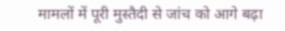मामलों में पूरी मुस्तैदी से जांच को आगे बढ़ा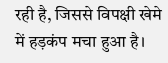रही है, जिससे विपक्षी खेमे में हड़कंप मचा हुआ है।